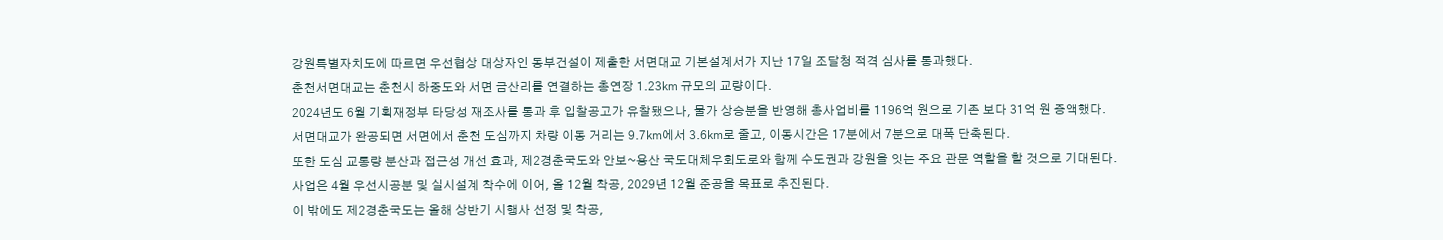강원특별자치도에 따르면 우선협상 대상자인 동부건설이 제출한 서면대교 기본설계서가 지난 17일 조달청 적격 심사를 통과했다.
춘천서면대교는 춘천시 하중도와 서면 금산리를 연결하는 총연장 1.23㎞ 규모의 교량이다.
2024년도 6월 기획재정부 타당성 재조사를 통과 후 입찰공고가 유찰됐으나, 물가 상승분을 반영해 총사업비를 1196억 원으로 기존 보다 31억 원 증액했다.
서면대교가 완공되면 서면에서 춘천 도심까지 차량 이동 거리는 9.7㎞에서 3.6㎞로 줄고, 이동시간은 17분에서 7분으로 대폭 단축된다.
또한 도심 교통량 분산과 접근성 개선 효과, 제2경춘국도와 안보~용산 국도대체우회도로와 함께 수도권과 강원을 잇는 주요 관문 역할을 할 것으로 기대된다.
사업은 4월 우선시공분 및 실시설계 착수에 이어, 올 12월 착공, 2029년 12월 준공을 목표로 추진된다.
이 밖에도 제2경춘국도는 올해 상반기 시행사 선정 및 착공,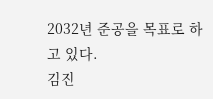2032년 준공을 목표로 하고 있다.
김진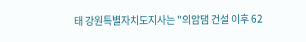태 강원특별자치도지사는 "의암댐 건설 이후 62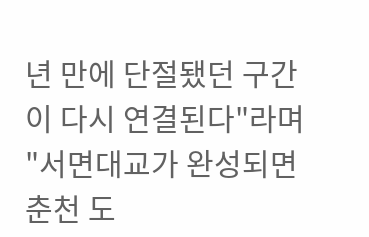년 만에 단절됐던 구간이 다시 연결된다"라며 "서면대교가 완성되면 춘천 도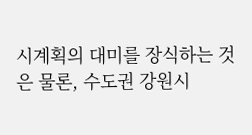시계획의 대미를 장식하는 것은 물론, 수도권 강원시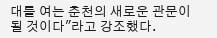대를 여는 춘천의 새로운 관문이 될 것이다"라고 강조했다.